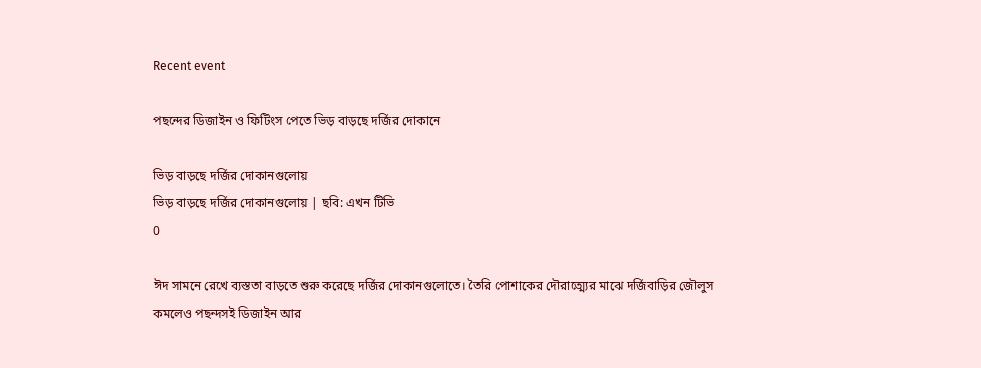Recent event

পছন্দের ডিজাইন ও ফিটিংস পেতে ভিড় বাড়ছে দর্জির দোকানে

ভিড় বাড়ছে দর্জির দোকানগুলোয়
ভিড় বাড়ছে দর্জির দোকানগুলোয় | ছবি: এখন টিভি
0

ঈদ সামনে রেখে ব্যস্ততা বাড়তে শুরু করেছে দর্জির দোকানগুলোতে। তৈরি পোশাকের দৌরাত্ম্যের মাঝে দর্জিবাড়ির জৌলুস কমলেও পছন্দসই ডিজাইন আর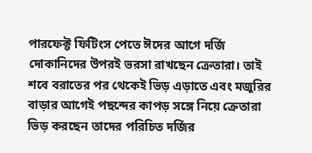পারফেক্ট ফিটিংস পেতে ঈদের আগে দর্জি দোকানিদের উপরই ভরসা রাখছেন ক্রেতারা। তাই শবে বরাতের পর থেকেই ভিড় এড়াতে এবং মজুরির বাড়ার আগেই পছন্দের কাপড় সঙ্গে নিয়ে ক্রেতারা ভিড় করছেন তাদের পরিচিত দর্জির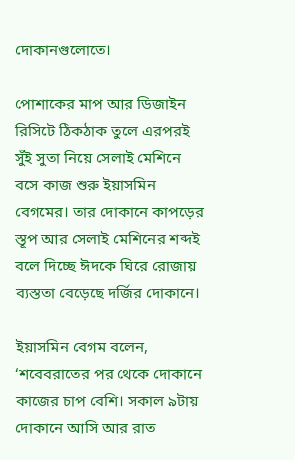দোকানগুলোতে।

পোশাকের মাপ আর ডিজাইন রিসিটে ঠিকঠাক তুলে এরপরই সুঁই সুতা নিয়ে সেলাই মেশিনে বসে কাজ শুরু ইয়াসমিন বেগমের। তার দোকানে কাপড়ের স্তূপ আর সেলাই মেশিনের শব্দই বলে দিচ্ছে ঈদকে ঘিরে রোজায় ব্যস্ততা বেড়েছে দর্জির দোকানে।

ইয়াসমিন বেগম বলেন, ‘শবেবরাতের পর থেকে দোকানে কাজের চাপ বেশি। সকাল ৯টায় দোকানে আসি আর রাত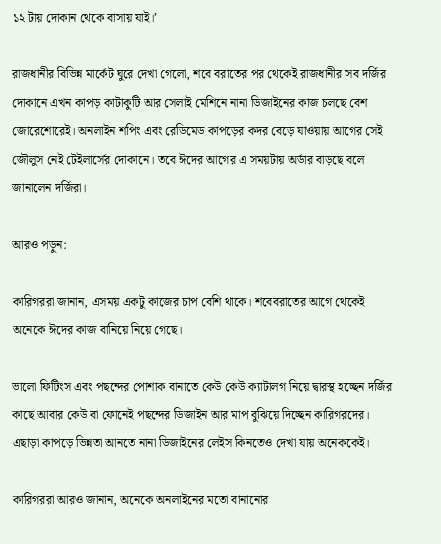১২ টায় দোকান থেকে বাসায় যাই।’

রাজধানীর বিভিন্ন মার্কেট ঘুরে দেখা গেলো, শবে বরাতের পর থেকেই রাজধানীর সব দর্জির দোকানে এখন কাপড় কাটাকুটি আর সেলাই মেশিনে নানা ডিজাইনের কাজ চলছে বেশ জোরেশোরেই। অনলাইন শপিং এবং রেডিমেড কাপড়ের কদর বেড়ে যাওয়ায় আগের সেই জৌলুস নেই টেইলার্সের দোকানে। তবে ঈদের আগের এ সময়টায় অর্ডার বাড়ছে বলে জানালেন দর্জিরা।

আরও পড়ুন:

কারিগররা জানান, এসময় একটু কাজের চাপ বেশি থাকে। শবেবরাতের আগে থেকেই অনেকে ঈদের কাজ বানিয়ে নিয়ে গেছে।

ভালো ফিটিংস এবং পছন্দের পোশাক বানাতে কেউ কেউ ক্যাটালগ নিয়ে দ্বারস্থ হচ্ছেন দর্জির কাছে আবার কেউ বা ফোনেই পছন্দের ডিজাইন আর মাপ বুঝিয়ে দিচ্ছেন কারিগরদের। এছাড়া কাপড়ে ভিন্নতা আনতে নানা ডিজাইনের লেইস কিনতেও দেখা যায় অনেককেই।

কারিগররা আরও জানান, অনেকে অনলাইনের মতো বানানোর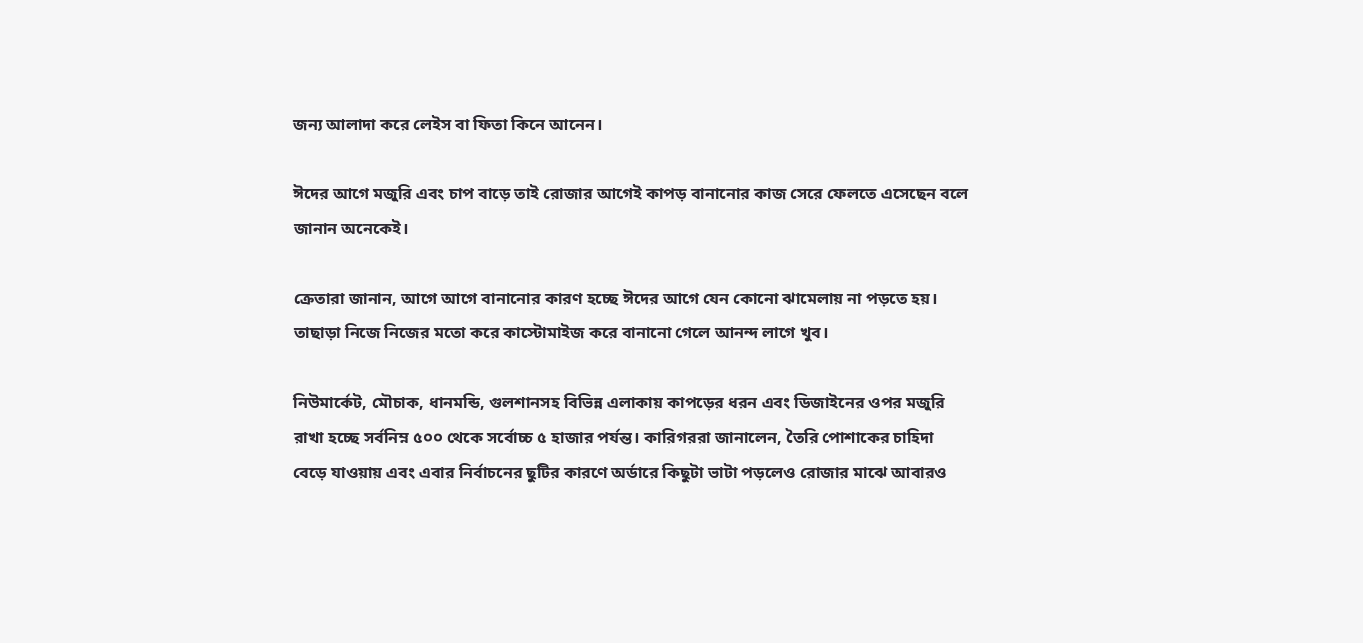জন্য আলাদা করে লেইস বা ফিতা কিনে আনেন।

ঈদের আগে মজুরি এবং চাপ বাড়ে তাই রোজার আগেই কাপড় বানানোর কাজ সেরে ফেলতে এসেছেন বলে জানান অনেকেই।

ক্রেতারা জানান, আগে আগে বানানোর কারণ হচ্ছে ঈদের আগে যেন কোনো ঝামেলায় না পড়তে হয়। তাছাড়া নিজে নিজের মতো করে কাস্টোমাইজ করে বানানো গেলে আনন্দ লাগে খুব।

নিউমার্কেট, মৌচাক, ধানমন্ডি, গুলশানসহ বিভিন্ন এলাকায় কাপড়ের ধরন এবং ডিজাইনের ওপর মজুরি রাখা হচ্ছে সর্বনিম্ন ৫০০ থেকে সর্বোচ্চ ৫ হাজার পর্যন্ত। কারিগররা জানালেন, তৈরি পোশাকের চাহিদা বেড়ে যাওয়ায় এবং এবার নির্বাচনের ছুটির কারণে অর্ডারে কিছুটা ভাটা পড়লেও রোজার মাঝে আবারও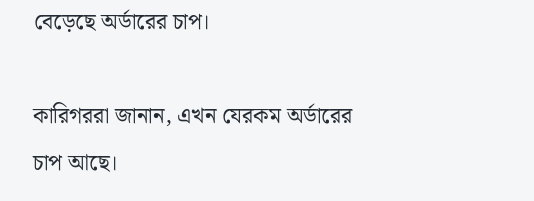বেড়েছে অর্ডারের চাপ।

কারিগররা জানান, এখন যেরকম অর্ডারের চাপ আছে।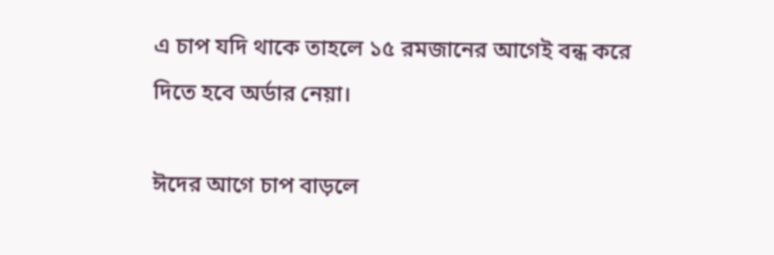এ চাপ যদি থাকে তাহলে ১৫ রমজানের আগেই বন্ধ করে দিতে হবে অর্ডার নেয়া।

ঈদের আগে চাপ বাড়লে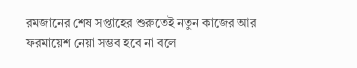রমজানের শেষ সপ্তাহের শুরুতেই নতুন কাজের আর ফরমায়েশ নেয়া সম্ভব হবে না বলে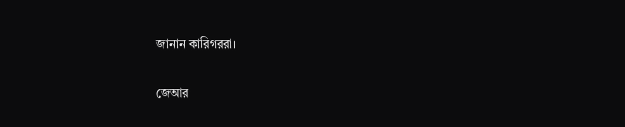জানান কারিগররা।

জেআর